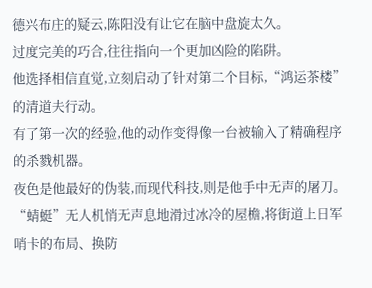德兴布庄的疑云,陈阳没有让它在脑中盘旋太久。
过度完美的巧合,往往指向一个更加凶险的陷阱。
他选择相信直觉,立刻启动了针对第二个目标,“鸿运茶楼”的清道夫行动。
有了第一次的经验,他的动作变得像一台被输入了精确程序的杀戮机器。
夜色是他最好的伪装,而现代科技,则是他手中无声的屠刀。
“蜻蜓”无人机悄无声息地滑过冰冷的屋檐,将街道上日军哨卡的布局、换防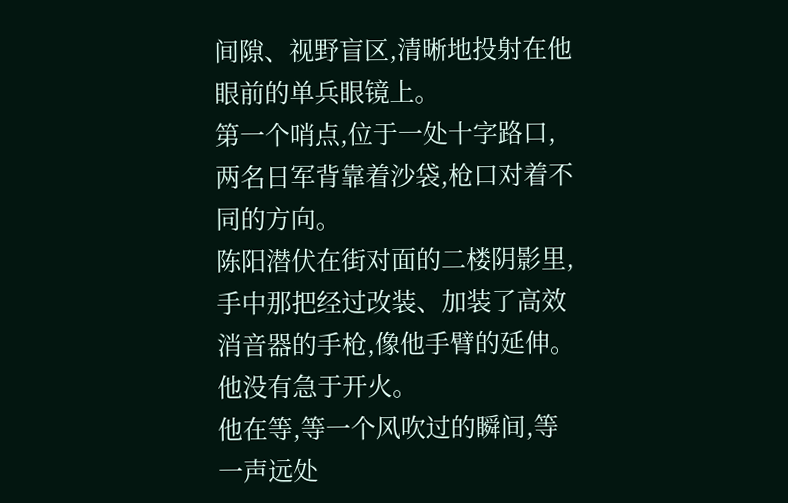间隙、视野盲区,清晰地投射在他眼前的单兵眼镜上。
第一个哨点,位于一处十字路口,两名日军背靠着沙袋,枪口对着不同的方向。
陈阳潜伏在街对面的二楼阴影里,手中那把经过改装、加装了高效消音器的手枪,像他手臂的延伸。
他没有急于开火。
他在等,等一个风吹过的瞬间,等一声远处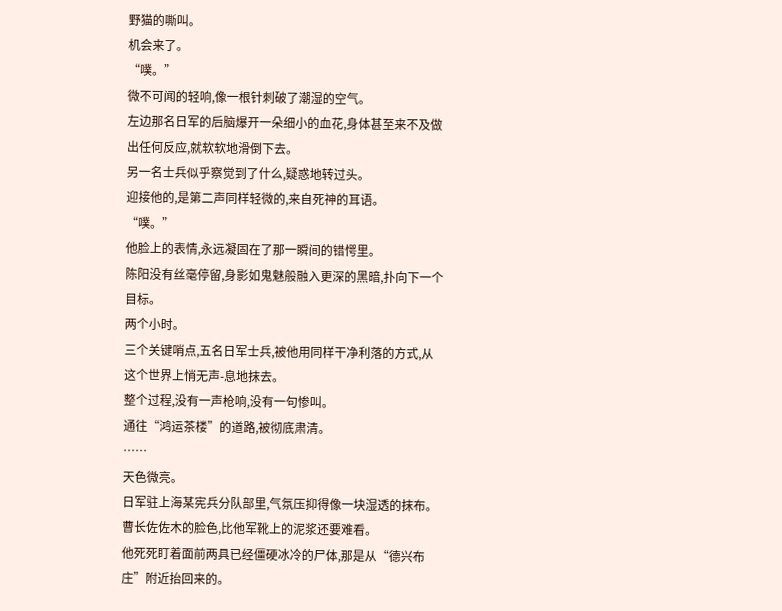野猫的嘶叫。
机会来了。
“噗。”
微不可闻的轻响,像一根针刺破了潮湿的空气。
左边那名日军的后脑爆开一朵细小的血花,身体甚至来不及做出任何反应,就软软地滑倒下去。
另一名士兵似乎察觉到了什么,疑惑地转过头。
迎接他的,是第二声同样轻微的,来自死神的耳语。
“噗。”
他脸上的表情,永远凝固在了那一瞬间的错愕里。
陈阳没有丝毫停留,身影如鬼魅般融入更深的黑暗,扑向下一个目标。
两个小时。
三个关键哨点,五名日军士兵,被他用同样干净利落的方式,从这个世界上悄无声-息地抹去。
整个过程,没有一声枪响,没有一句惨叫。
通往“鸿运茶楼”的道路,被彻底肃清。
……
天色微亮。
日军驻上海某宪兵分队部里,气氛压抑得像一块湿透的抹布。
曹长佐佐木的脸色,比他军靴上的泥浆还要难看。
他死死盯着面前两具已经僵硬冰冷的尸体,那是从“德兴布庄”附近抬回来的。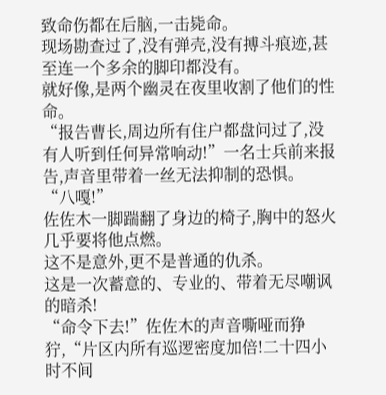致命伤都在后脑,一击毙命。
现场勘查过了,没有弹壳,没有搏斗痕迹,甚至连一个多余的脚印都没有。
就好像,是两个幽灵在夜里收割了他们的性命。
“报告曹长,周边所有住户都盘问过了,没有人听到任何异常响动!”一名士兵前来报告,声音里带着一丝无法抑制的恐惧。
“八嘎!”
佐佐木一脚踹翻了身边的椅子,胸中的怒火几乎要将他点燃。
这不是意外,更不是普通的仇杀。
这是一次蓄意的、专业的、带着无尽嘲讽的暗杀!
“命令下去!”佐佐木的声音嘶哑而狰狞,“片区内所有巡逻密度加倍!二十四小时不间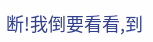断!我倒要看看,到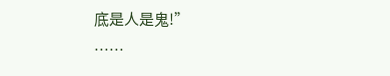底是人是鬼!”
……